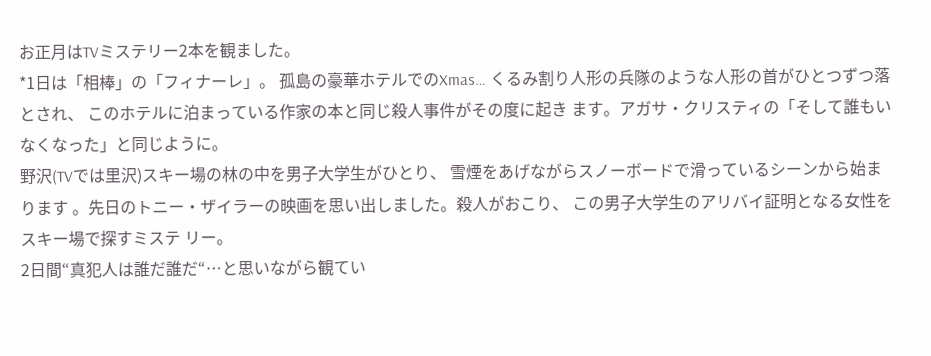お正月はTVミステリー2本を観ました。
*1日は「相棒」の「フィナーレ」。 孤島の豪華ホテルでのXmas… くるみ割り人形の兵隊のような人形の首がひとつずつ落とされ、 このホテルに泊まっている作家の本と同じ殺人事件がその度に起き ます。アガサ・クリスティの「そして誰もいなくなった」と同じように。
野沢(TVでは里沢)スキー場の林の中を男子大学生がひとり、 雪煙をあげながらスノーボードで滑っているシーンから始まります 。先日のトニー・ザイラーの映画を思い出しました。殺人がおこり、 この男子大学生のアリバイ証明となる女性をスキー場で探すミステ リー。
2日間“真犯人は誰だ誰だ“…と思いながら観てい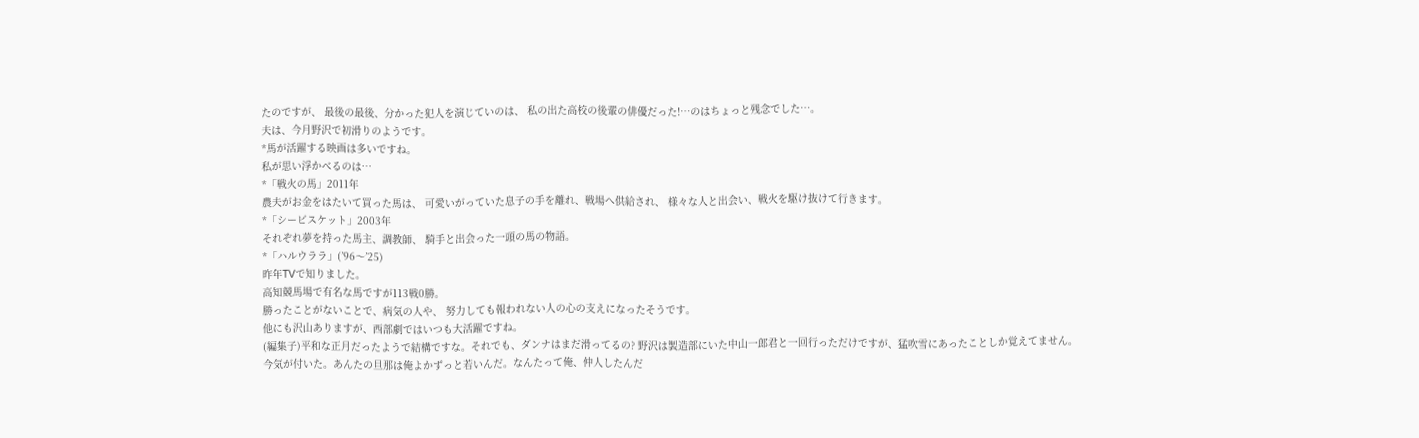たのですが、 最後の最後、分かった犯人を演じていのは、 私の出た高校の後輩の俳優だった!…のはちょっと残念でした…。
夫は、今月野沢で初滑りのようです。
*馬が活躍する映画は多いですね。
私が思い浮かべるのは…
*「戦火の馬」2011年
農夫がお金をはたいて買った馬は、 可愛いがっていた息子の手を離れ、戦場へ供給され、 様々な人と出会い、戦火を駆け抜けて行きます。
*「シービスケット」2003年
それぞれ夢を持った馬主、調教師、 騎手と出会った一頭の馬の物語。
*「ハルウララ」(’96〜’25)
昨年TVで知りました。
高知競馬場で有名な馬ですが113戦0勝。
勝ったことがないことで、病気の人や、 努力しても報われない人の心の支えになったそうです。
他にも沢山ありますが、西部劇ではいつも大活躍ですね。
(編集子)平和な正月だったようで結構ですな。それでも、ダンナはまだ滑ってるの? 野沢は製造部にいた中山一郎君と一回行っただけですが、猛吹雪にあったことしか覚えてません。
今気が付いた。あんたの旦那は俺よかずっと若いんだ。なんたって俺、仲人したんだ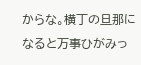からな。横丁の旦那になると万事ひがみっ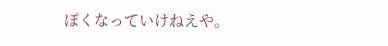ぽくなっていけねえや。